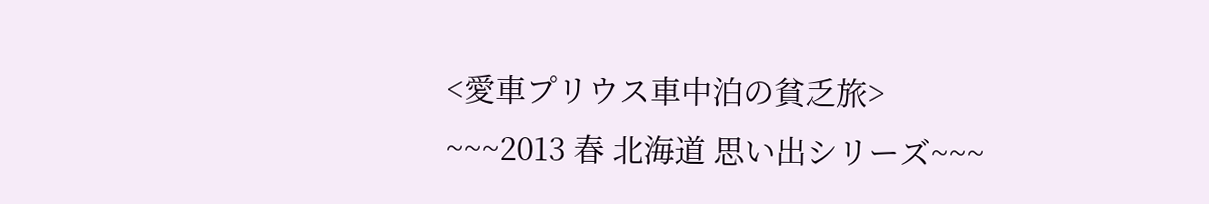<愛車プリウス車中泊の貧乏旅>
~~~2013 春 北海道 思い出シリーズ~~~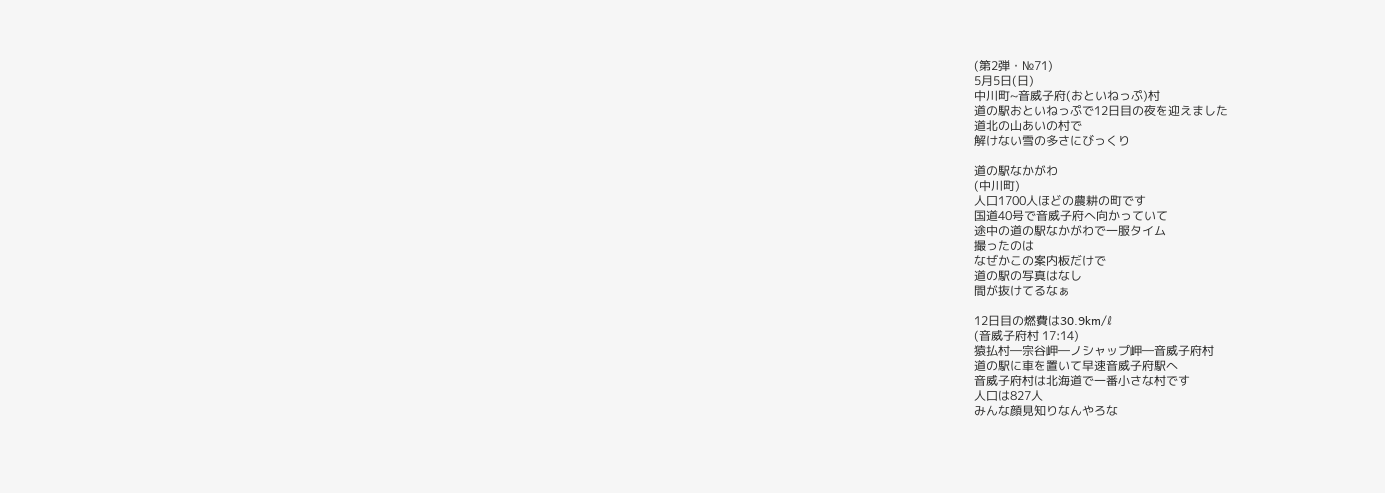(第2弾・№71)
5月5日(日)
中川町~音威子府(おといねっぷ)村
道の駅おといねっぷで12日目の夜を迎えました
道北の山あいの村で
解けない雪の多さにびっくり

道の駅なかがわ
(中川町)
人口1700人ほどの農耕の町です
国道40号で音威子府へ向かっていて
途中の道の駅なかがわで一服タイム
撮ったのは
なぜかこの案内板だけで
道の駅の写真はなし
間が抜けてるなぁ

12日目の燃費は30.9km/ℓ
(音威子府村 17:14)
猿払村―宗谷岬―ノシャップ岬―音威子府村
道の駅に車を置いて早速音威子府駅へ
音威子府村は北海道で一番小さな村です
人口は827人
みんな顔見知りなんやろな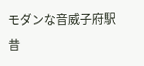モダンな音威子府駅
昔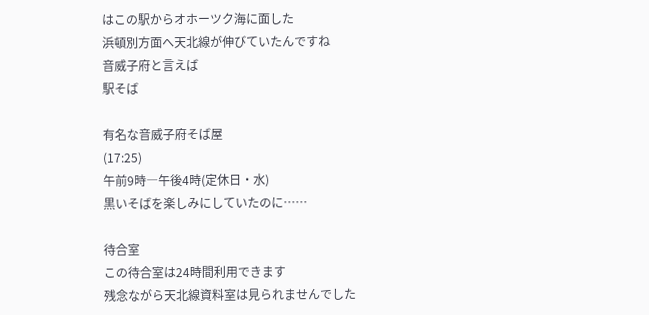はこの駅からオホーツク海に面した
浜頓別方面へ天北線が伸びていたんですね
音威子府と言えば
駅そば

有名な音威子府そば屋
(17:25)
午前9時―午後4時(定休日・水)
黒いそばを楽しみにしていたのに……

待合室
この待合室は24時間利用できます
残念ながら天北線資料室は見られませんでした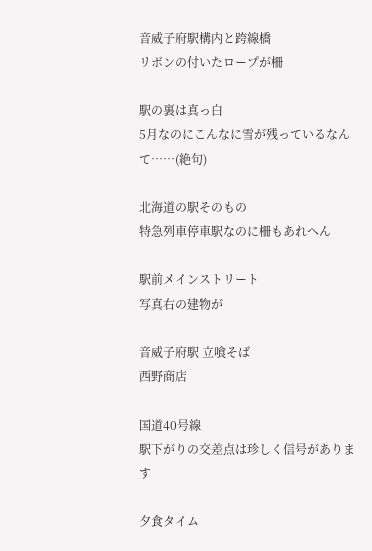音威子府駅構内と跨線橋
リボンの付いたロープが柵

駅の裏は真っ白
5月なのにこんなに雪が残っているなんて……(絶句)

北海道の駅そのもの
特急列車停車駅なのに柵もあれへん

駅前メインストリート
写真右の建物が

音威子府駅 立喰そば
西野商店

国道40号線
駅下がりの交差点は珍しく信号があります

夕食タイム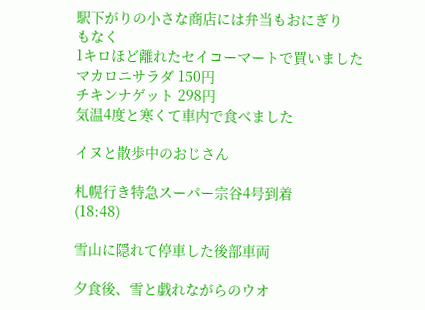駅下がりの小さな商店には弁当もおにぎり
もなく
1キロほど離れたセイコーマートで買いました
マカロニサラダ 150円
チキンナゲット 298円
気温4度と寒くて車内で食べました

イヌと散歩中のおじさん

札幌行き特急スーパー宗谷4号到着
(18:48)

雪山に隠れて停車した後部車両

夕食後、雪と戯れながらのウオ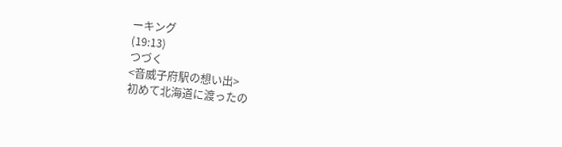ーキング
(19:13)
つづく
<音威子府駅の想い出>
初めて北海道に渡ったの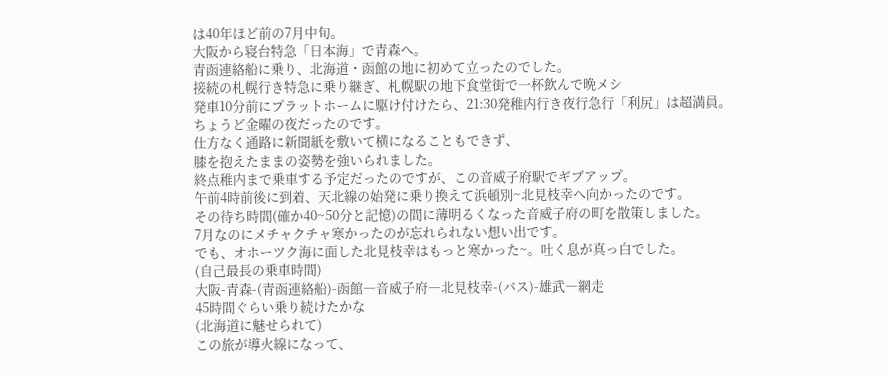は40年ほど前の7月中旬。
大阪から寝台特急「日本海」で青森へ。
青函連絡船に乗り、北海道・函館の地に初めて立ったのでした。
接続の札幌行き特急に乗り継ぎ、札幌駅の地下食堂街で一杯飲んで晩メシ
発車10分前にプラットホームに駆け付けたら、21:30発稚内行き夜行急行「利尻」は超満員。
ちょうど金曜の夜だったのです。
仕方なく通路に新聞紙を敷いて横になることもできず、
膝を抱えたままの姿勢を強いられました。
終点稚内まで乗車する予定だったのですが、この音威子府駅でギブアップ。
午前4時前後に到着、天北線の始発に乗り換えて浜頓別~北見枝幸へ向かったのです。
その待ち時間(確か40~50分と記憶)の間に薄明るくなった音威子府の町を散策しました。
7月なのにメチャクチャ寒かったのが忘れられない想い出です。
でも、オホーツク海に面した北見枝幸はもっと寒かった~。吐く息が真っ白でした。
(自己最長の乗車時間)
大阪-青森-(青函連絡船)-函館―音威子府―北見枝幸-(バス)-雄武―網走
45時間ぐらい乗り続けたかな
(北海道に魅せられて)
この旅が導火線になって、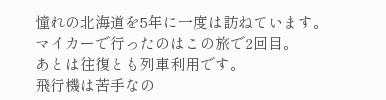憧れの北海道を5年に一度は訪ねています。
マイカーで行ったのはこの旅で2回目。
あとは往復とも列車利用です。
飛行機は苦手なの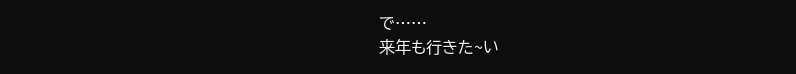で……
来年も行きた~い